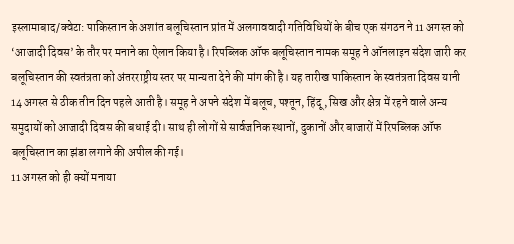इस्लामाबाद/क्वेटा: पाकिस्तान के अशांत बलूचिस्तान प्रांत में अलगाववादी गतिविधियों के बीच एक संगठन ने 11 अगस्त को ‘आजादी दिवस’ के तौर पर मनाने का ऐलान किया है। रिपब्लिक ऑफ बलूचिस्तान नामक समूह ने ऑनलाइन संदेश जारी कर बलूचिस्तान की स्वतंत्रता को अंतरराष्ट्रीय स्तर पर मान्यता देने की मांग की है। यह तारीख पाकिस्तान के स्वतंत्रता दिवस यानी 14 अगस्त से ठीक तीन दिन पहले आती है। समूह ने अपने संदेश में बलूच, पश्तून, हिंदू, सिख और क्षेत्र में रहने वाले अन्य समुदायों को आजादी दिवस की बधाई दी। साथ ही लोगों से सार्वजनिक स्थानों, दुकानों और बाजारों में रिपब्लिक ऑफ बलूचिस्तान का झंडा लगाने की अपील की गई।
11 अगस्त को ही क्यों मनाया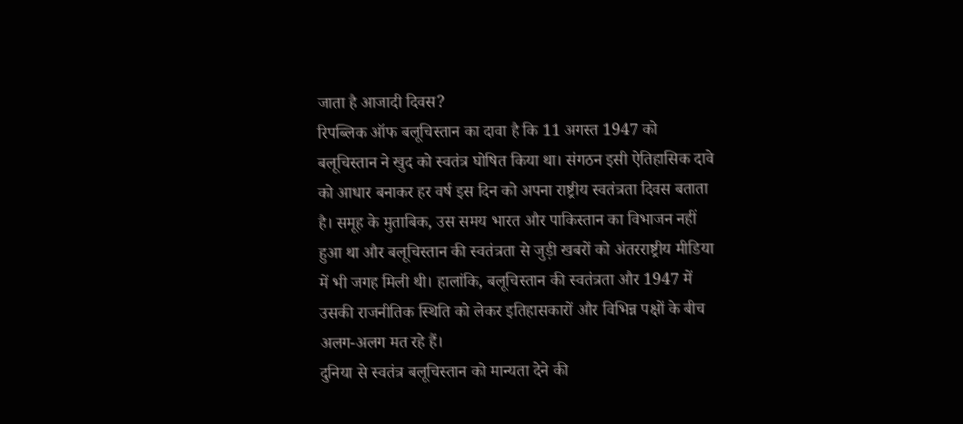जाता है आजादी दिवस?
रिपब्लिक ऑफ बलूचिस्तान का दावा है कि 11 अगस्त 1947 को बलूचिस्तान ने खुद को स्वतंत्र घोषित किया था। संगठन इसी ऐतिहासिक दावे को आधार बनाकर हर वर्ष इस दिन को अपना राष्ट्रीय स्वतंत्रता दिवस बताता है। समूह के मुताबिक, उस समय भारत और पाकिस्तान का विभाजन नहीं हुआ था और बलूचिस्तान की स्वतंत्रता से जुड़ी खबरों को अंतरराष्ट्रीय मीडिया में भी जगह मिली थी। हालांकि, बलूचिस्तान की स्वतंत्रता और 1947 में उसकी राजनीतिक स्थिति को लेकर इतिहासकारों और विभिन्न पक्षों के बीच अलग-अलग मत रहे हैं।
दुनिया से स्वतंत्र बलूचिस्तान को मान्यता देने की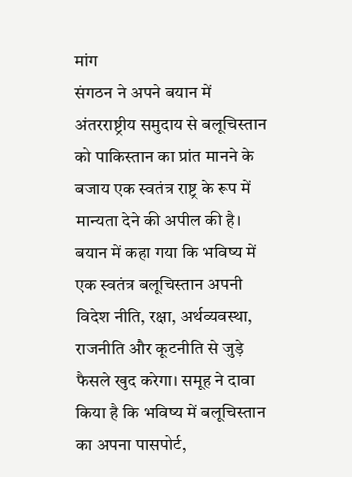मांग
संगठन ने अपने बयान में अंतरराष्ट्रीय समुदाय से बलूचिस्तान को पाकिस्तान का प्रांत मानने के बजाय एक स्वतंत्र राष्ट्र के रूप में मान्यता देने की अपील की है। बयान में कहा गया कि भविष्य में एक स्वतंत्र बलूचिस्तान अपनी विदेश नीति, रक्षा, अर्थव्यवस्था, राजनीति और कूटनीति से जुड़े फैसले खुद करेगा। समूह ने दावा किया है कि भविष्य में बलूचिस्तान का अपना पासपोर्ट,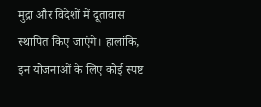मुद्रा और विदेशों में दूतावास स्थापित किए जाएंगे। हालांकि, इन योजनाओं के लिए कोई स्पष्ट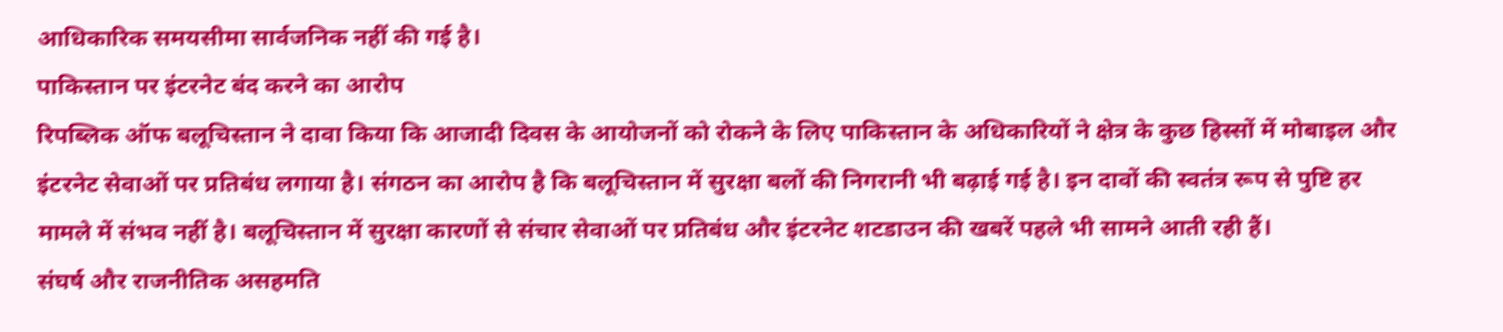आधिकारिक समयसीमा सार्वजनिक नहीं की गई है।
पाकिस्तान पर इंटरनेट बंद करने का आरोप
रिपब्लिक ऑफ बलूचिस्तान ने दावा किया कि आजादी दिवस के आयोजनों को रोकने के लिए पाकिस्तान के अधिकारियों ने क्षेत्र के कुछ हिस्सों में मोबाइल और इंटरनेट सेवाओं पर प्रतिबंध लगाया है। संगठन का आरोप है कि बलूचिस्तान में सुरक्षा बलों की निगरानी भी बढ़ाई गई है। इन दावों की स्वतंत्र रूप से पुष्टि हर मामले में संभव नहीं है। बलूचिस्तान में सुरक्षा कारणों से संचार सेवाओं पर प्रतिबंध और इंटरनेट शटडाउन की खबरें पहले भी सामने आती रही हैं।
संघर्ष और राजनीतिक असहमति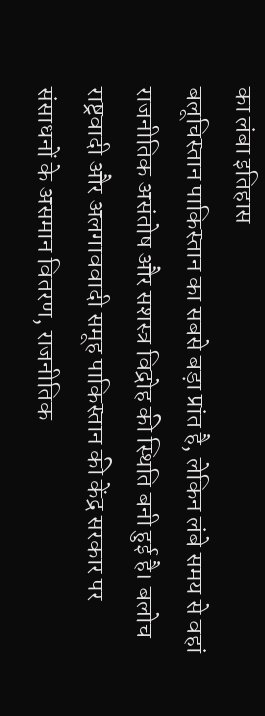का लंबा इतिहास
बलूचिस्तान पाकिस्तान का सबसे बड़ा प्रांत है, लेकिन लंबे समय से वहां राजनीतिक असंतोष और सशस्त्र विद्रोह की स्थिति बनी हुई है। बलोच राष्ट्रवादी और अलगाववादी समूह पाकिस्तान की केंद्र सरकार पर संसाधनों के असमान वितरण, राजनीतिक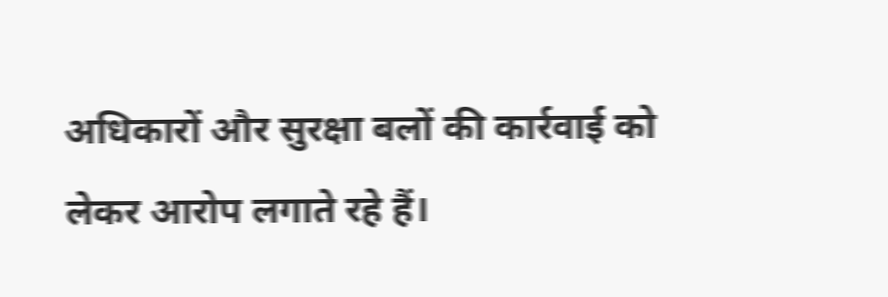अधिकारों और सुरक्षा बलों की कार्रवाई को लेकर आरोप लगाते रहे हैं।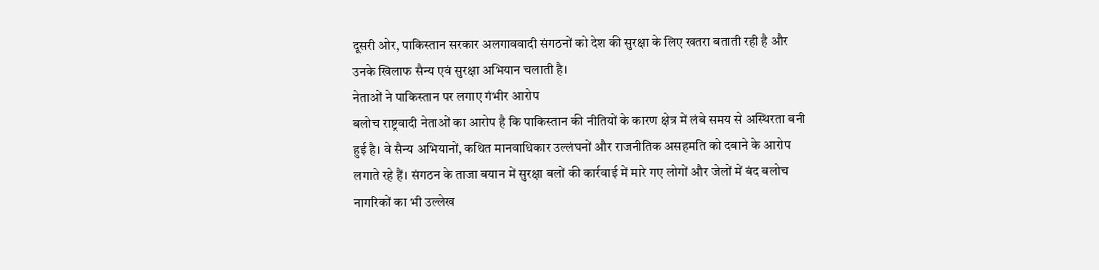दूसरी ओर, पाकिस्तान सरकार अलगाववादी संगठनों को देश की सुरक्षा के लिए खतरा बताती रही है और उनके खिलाफ सैन्य एवं सुरक्षा अभियान चलाती है।
नेताओं ने पाकिस्तान पर लगाए गंभीर आरोप
बलोच राष्ट्रवादी नेताओं का आरोप है कि पाकिस्तान की नीतियों के कारण क्षेत्र में लंबे समय से अस्थिरता बनी हुई है। वे सैन्य अभियानों, कथित मानवाधिकार उल्लंघनों और राजनीतिक असहमति को दबाने के आरोप लगाते रहे हैं। संगठन के ताजा बयान में सुरक्षा बलों की कार्रवाई में मारे गए लोगों और जेलों में बंद बलोच नागरिकों का भी उल्लेख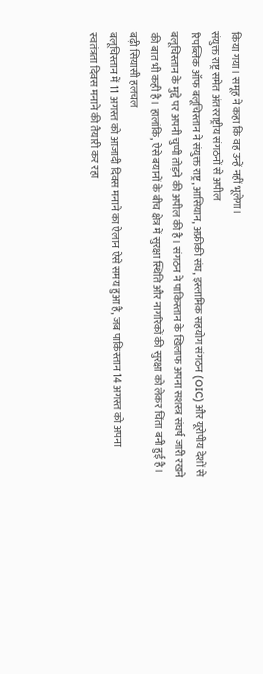किया गया। समूह ने कहा कि वह उन्हें नहीं भूलेगा।
संयुक्त राष्ट्र समेत अंतरराष्ट्रीय संगठनों से अपील
रिपब्लिक ऑफ बलूचिस्तान ने संयुक्त राष्ट्र, आसियान, अफ्रीकी संघ, इस्लामिक सहयोग संगठन (OIC) और यूरोपीय देशों से बलूचिस्तान के मुद्दे पर अपनी चुप्पी तोड़ने की अपील की है। संगठन ने पाकिस्तान के खिलाफ अपना सशस्त्र संघर्ष जारी रखने की बात भी कही है। हालांकि, ऐसे बयानों के बीच क्षेत्र में सुरक्षा स्थिति और नागरिकों की सुरक्षा को लेकर चिंता बनी हुई है।
बढ़ी सियासी हलचल
बलूचिस्तान में 11 अगस्त को आजादी दिवस मनाने का ऐलान ऐसे समय हुआ है, जब पाकिस्तान 14 अगस्त को अपना स्वतंत्रता दिवस मनाने की तैयारी कर रहा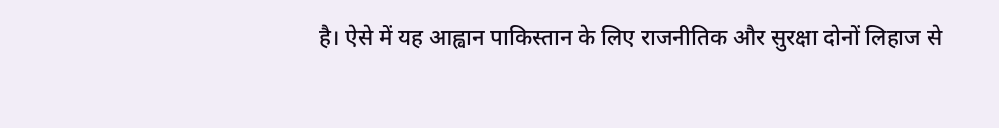है। ऐसे में यह आह्वान पाकिस्तान के लिए राजनीतिक और सुरक्षा दोनों लिहाज से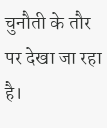चुनौती के तौर पर देखा जा रहा है।